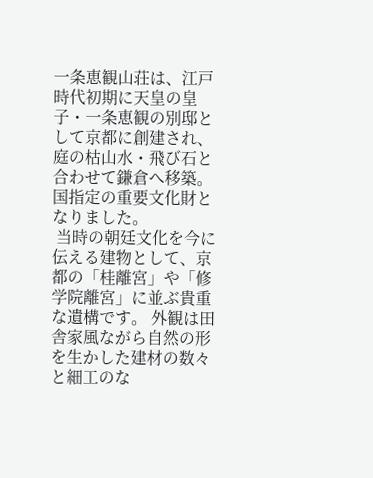一条恵観山荘は、江戸時代初期に天皇の皇子・一条恵観の別邸として京都に創建され、庭の枯山水・飛び石と合わせて鎌倉へ移築。国指定の重要文化財となりました。
 当時の朝廷文化を今に伝える建物として、京都の「桂離宮」や「修学院離宮」に並ぶ貴重な遺構です。 外観は田舎家風ながら自然の形を生かした建材の数々と細工のな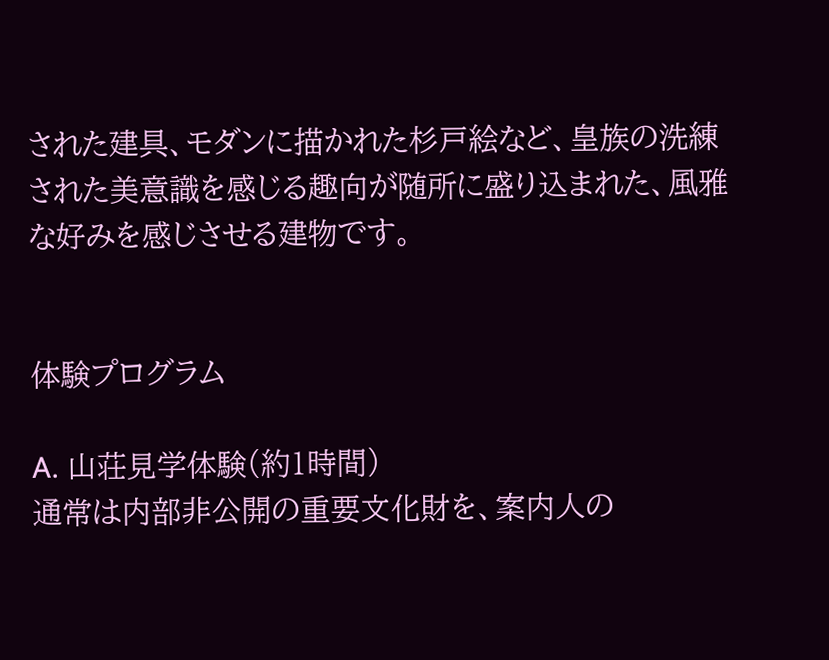された建具、モダンに描かれた杉戸絵など、皇族の洗練された美意識を感じる趣向が随所に盛り込まれた、風雅な好みを感じさせる建物です。


体験プログラム

A. 山荘見学体験(約1時間)
通常は内部非公開の重要文化財を、案内人の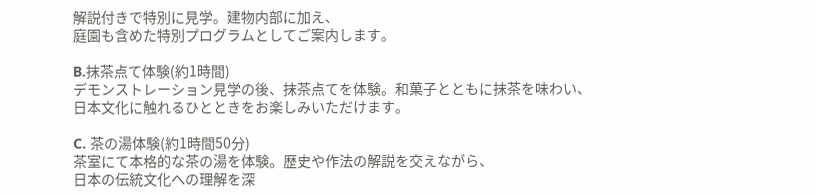解説付きで特別に見学。建物内部に加え、
庭園も含めた特別プログラムとしてご案内します。

B.抹茶点て体験(約1時間)
デモンストレーション見学の後、抹茶点てを体験。和菓子とともに抹茶を味わい、
日本文化に触れるひとときをお楽しみいただけます。

C. 茶の湯体験(約1時間50分)
茶室にて本格的な茶の湯を体験。歴史や作法の解説を交えながら、
日本の伝統文化への理解を深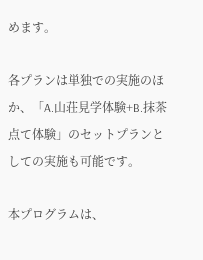めます。

各プランは単独での実施のほか、「A.山荘見学体験+B.抹茶点て体験」のセットプランとしての実施も可能です。

本プログラムは、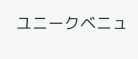ユニークベニュ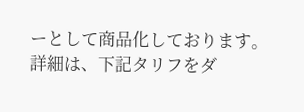ーとして商品化しております。
詳細は、下記タリフをダ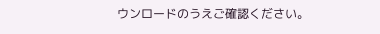ウンロードのうえご確認ください。